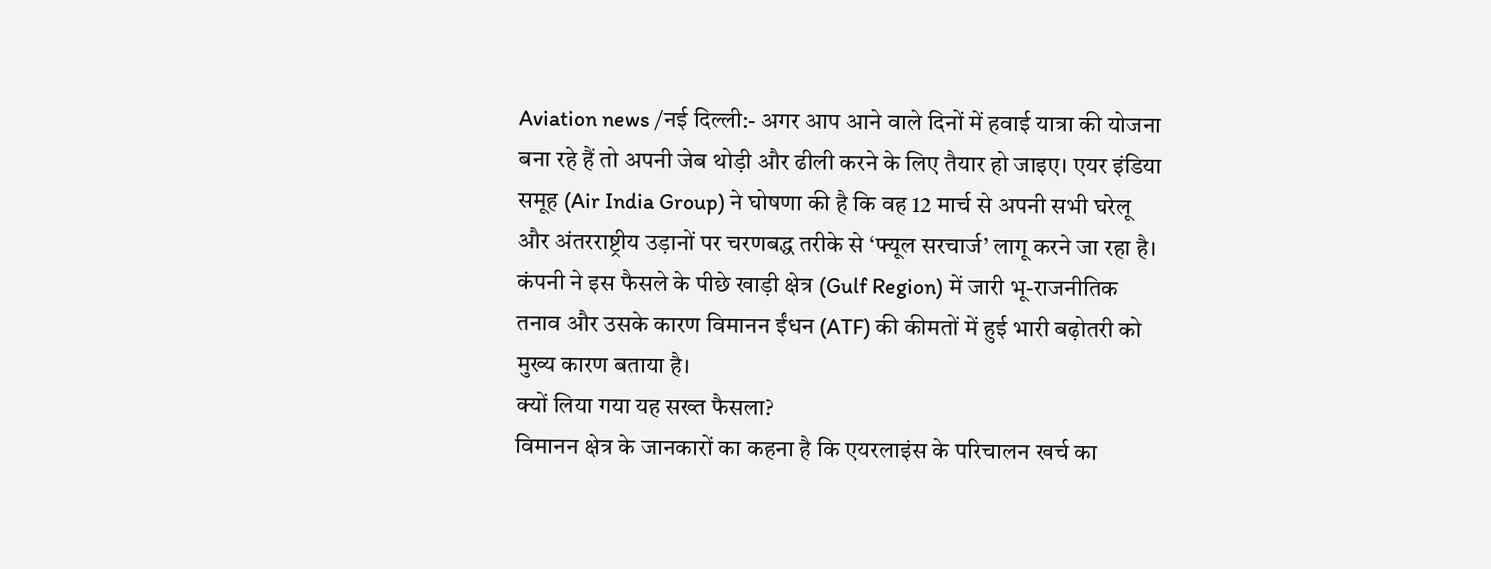Aviation news /नई दिल्ली:- अगर आप आने वाले दिनों में हवाई यात्रा की योजना बना रहे हैं तो अपनी जेब थोड़ी और ढीली करने के लिए तैयार हो जाइए। एयर इंडिया समूह (Air India Group) ने घोषणा की है कि वह 12 मार्च से अपनी सभी घरेलू और अंतरराष्ट्रीय उड़ानों पर चरणबद्ध तरीके से ‘फ्यूल सरचार्ज’ लागू करने जा रहा है। कंपनी ने इस फैसले के पीछे खाड़ी क्षेत्र (Gulf Region) में जारी भू-राजनीतिक तनाव और उसके कारण विमानन ईंधन (ATF) की कीमतों में हुई भारी बढ़ोतरी को मुख्य कारण बताया है।
क्यों लिया गया यह सख्त फैसला?
विमानन क्षेत्र के जानकारों का कहना है कि एयरलाइंस के परिचालन खर्च का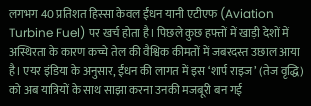लगभग 40 प्रतिशत हिस्सा केवल ईंधन यानी एटीएफ (Aviation Turbine Fuel) पर खर्च होता है। पिछले कुछ हफ्तों में खाड़ी देशों में अस्थिरता के कारण कच्चे तेल की वैश्विक कीमतों में जबरदस्त उछाल आया है। एयर इंडिया के अनुसार, ईंधन की लागत में इस ‘शार्प राइज’ (तेज वृद्धि) को अब यात्रियों के साथ साझा करना उनकी मजबूरी बन गई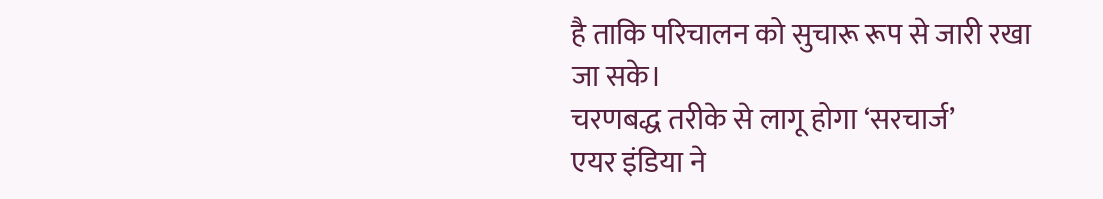है ताकि परिचालन को सुचारू रूप से जारी रखा जा सके।
चरणबद्ध तरीके से लागू होगा ‘सरचार्ज’
एयर इंडिया ने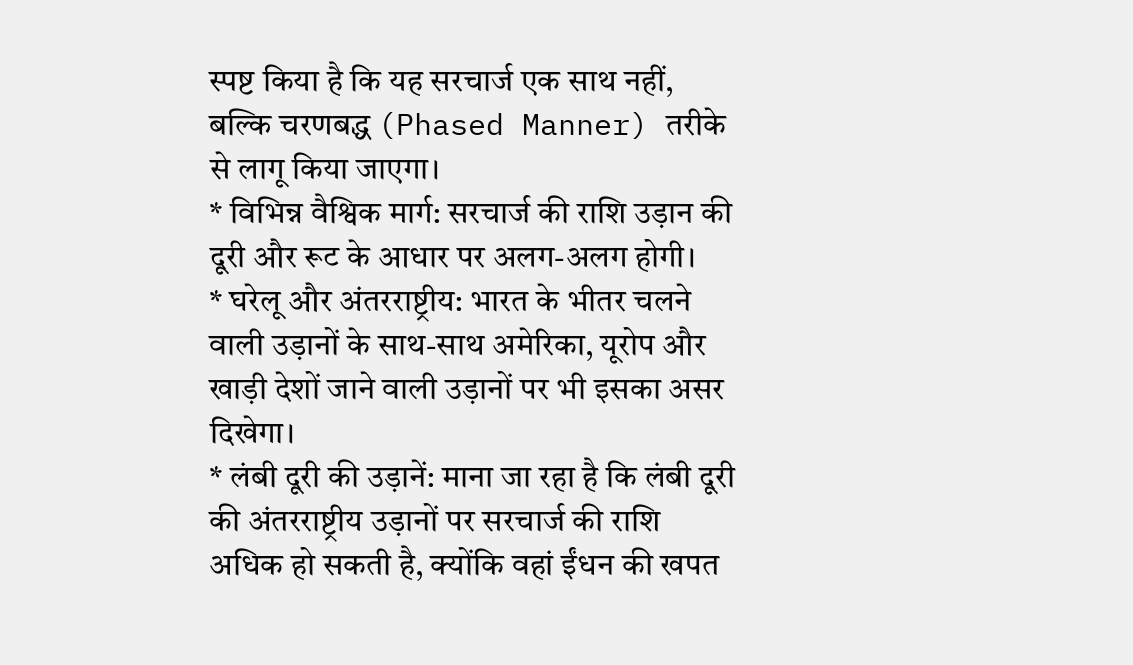स्पष्ट किया है कि यह सरचार्ज एक साथ नहीं, बल्कि चरणबद्ध (Phased Manner) तरीके से लागू किया जाएगा।
* विभिन्न वैश्विक मार्ग: सरचार्ज की राशि उड़ान की दूरी और रूट के आधार पर अलग-अलग होगी।
* घरेलू और अंतरराष्ट्रीय: भारत के भीतर चलने वाली उड़ानों के साथ-साथ अमेरिका, यूरोप और खाड़ी देशों जाने वाली उड़ानों पर भी इसका असर दिखेगा।
* लंबी दूरी की उड़ानें: माना जा रहा है कि लंबी दूरी की अंतरराष्ट्रीय उड़ानों पर सरचार्ज की राशि अधिक हो सकती है, क्योंकि वहां ईंधन की खपत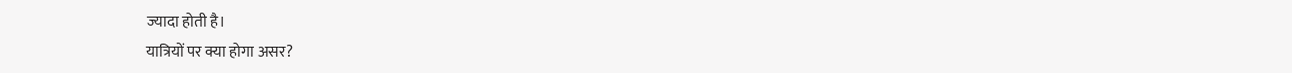ज्यादा होती है।
यात्रियों पर क्या होगा असर?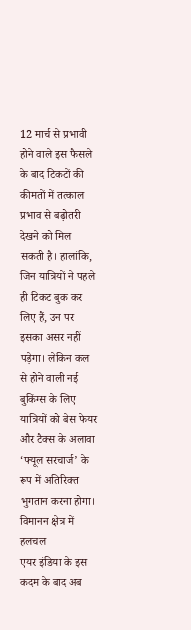12 मार्च से प्रभावी होने वाले इस फैसले के बाद टिकटों की कीमतों में तत्काल प्रभाव से बढ़ोतरी देखने को मिल सकती है। हालांकि, जिन यात्रियों ने पहले ही टिकट बुक कर लिए हैं, उन पर इसका असर नहीं पड़ेगा। लेकिन कल से होने वाली नई बुकिंग्स के लिए यात्रियों को बेस फेयर और टैक्स के अलावा ‘फ्यूल सरचार्ज’ के रूप में अतिरिक्त भुगतान करना होगा।
विमानन क्षेत्र में हलचल
एयर इंडिया के इस कदम के बाद अब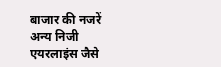बाजार की नजरें अन्य निजी एयरलाइंस जैसे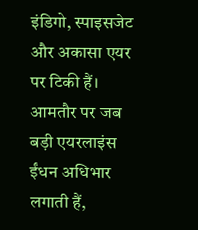इंडिगो, स्पाइसजेट और अकासा एयर पर टिकी हैं। आमतौर पर जब बड़ी एयरलाइंस ईंधन अधिभार लगाती हैं,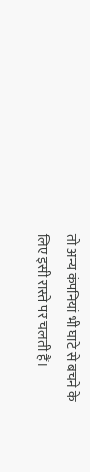तो अन्य कंपनियां भी घाटे से बचने के लिए इसी रास्ते पर चलती हैं।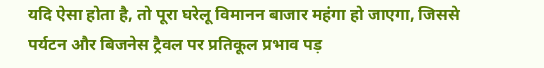यदि ऐसा होता है, तो पूरा घरेलू विमानन बाजार महंगा हो जाएगा, जिससे पर्यटन और बिजनेस ट्रैवल पर प्रतिकूल प्रभाव पड़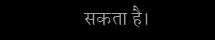सकता है।